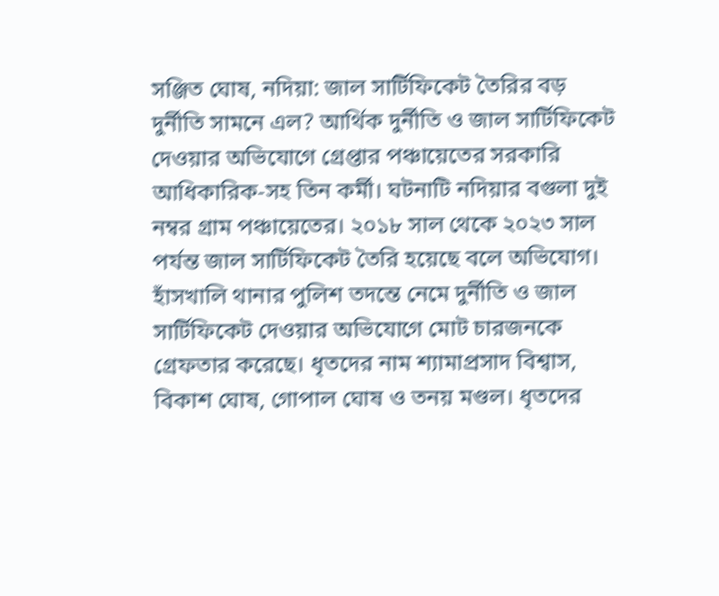সঞ্জিত ঘোষ, নদিয়া: জাল সার্টিফিকেট তৈরির বড় দুর্নীতি সামনে এল? আর্থিক দুর্নীতি ও জাল সার্টিফিকেট দেওয়ার অভিযোগে গ্রেপ্তার পঞ্চায়েতের সরকারি আধিকারিক-সহ তিন কর্মী। ঘটনাটি নদিয়ার বগুলা দুই নম্বর গ্রাম পঞ্চায়েতের। ২০১৮ সাল থেকে ২০২৩ সাল পর্যন্ত জাল সার্টিফিকেট তৈরি হয়েছে বলে অভিযোগ।
হাঁসখালি থানার পুলিশ তদন্তে নেমে দুর্নীতি ও জাল সার্টিফিকেট দেওয়ার অভিযোগে মোট চারজনকে গ্রেফতার করেছে। ধৃতদের নাম শ্যামাপ্রসাদ বিশ্বাস, বিকাশ ঘোষ, গোপাল ঘোষ ও তনয় মণ্ডল। ধৃতদের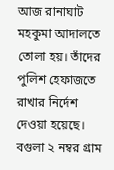আজ রানাঘাট মহকুমা আদালতে তোলা হয়। তাঁদের পুলিশ হেফাজতে রাখার নির্দেশ দেওয়া হয়েছে।
বগুলা ২ নম্বর গ্রাম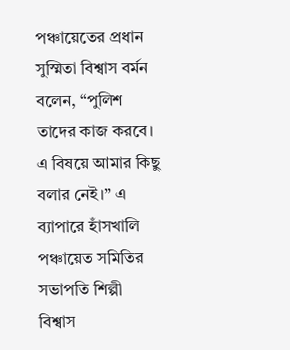পঞ্চায়েতের প্রধান সুস্মিতা বিশ্বাস বর্মন বলেন, “পুলিশ তাদের কাজ করবে। এ বিষয়ে আমার কিছু বলার নেই।” এ ব্যাপারে হাঁসখালি পঞ্চায়েত সমিতির সভাপতি শিল্পী বিশ্বাস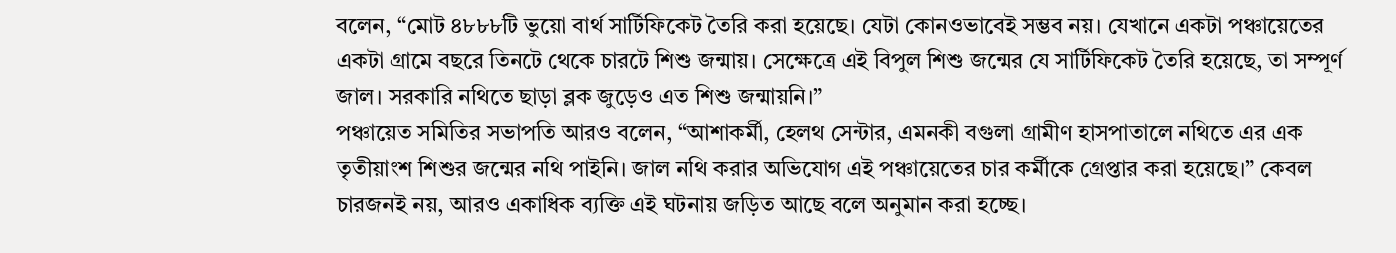বলেন, “মোট ৪৮৮৮টি ভুয়ো বার্থ সার্টিফিকেট তৈরি করা হয়েছে। যেটা কোনওভাবেই সম্ভব নয়। যেখানে একটা পঞ্চায়েতের একটা গ্রামে বছরে তিনটে থেকে চারটে শিশু জন্মায়। সেক্ষেত্রে এই বিপুল শিশু জন্মের যে সার্টিফিকেট তৈরি হয়েছে, তা সম্পূর্ণ জাল। সরকারি নথিতে ছাড়া ব্লক জুড়েও এত শিশু জন্মায়নি।”
পঞ্চায়েত সমিতির সভাপতি আরও বলেন, “আশাকর্মী, হেলথ সেন্টার, এমনকী বগুলা গ্রামীণ হাসপাতালে নথিতে এর এক তৃতীয়াংশ শিশুর জন্মের নথি পাইনি। জাল নথি করার অভিযোগ এই পঞ্চায়েতের চার কর্মীকে গ্রেপ্তার করা হয়েছে।” কেবল চারজনই নয়, আরও একাধিক ব্যক্তি এই ঘটনায় জড়িত আছে বলে অনুমান করা হচ্ছে।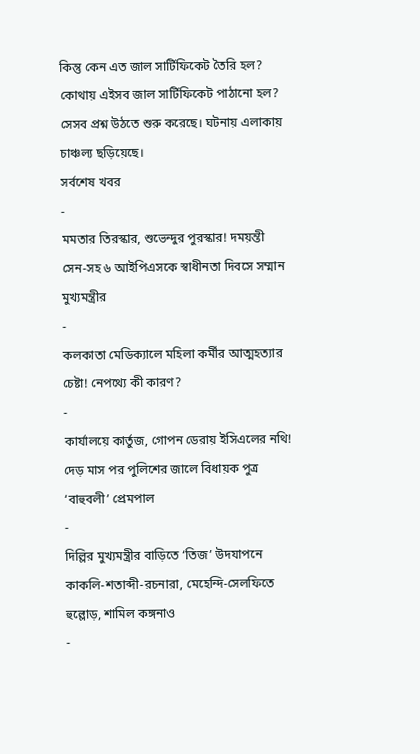কিন্তু কেন এত জাল সার্টিফিকেট তৈরি হল? কোথায় এইসব জাল সার্টিফিকেট পাঠানো হল? সেসব প্রশ্ন উঠতে শুরু করেছে। ঘটনায় এলাকায় চাঞ্চল্য ছড়িয়েছে।
সর্বশেষ খবর
-
মমতার তিরস্কার, শুভেন্দুর পুরস্কার! দময়ন্তী সেন-সহ ৬ আইপিএসকে স্বাধীনতা দিবসে সম্মান মুখ্যমন্ত্রীর
-
কলকাতা মেডিক্যালে মহিলা কর্মীর আত্মহত্যার চেষ্টা! নেপথ্যে কী কারণ?
-
কার্যালয়ে কার্তুজ, গোপন ডেরায় ইসিএলের নথি! দেড় মাস পর পুলিশের জালে বিধায়ক পুত্র ‘বাহুবলী’ প্রেমপাল
-
দিল্লির মুখ্যমন্ত্রীর বাড়িতে ‘তিজ’ উদযাপনে কাকলি-শতাব্দী-রচনারা, মেহেন্দি-সেলফিতে হুল্লোড়, শামিল কঙ্গনাও
-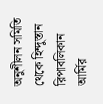অনুশীলন সমিতি থেকে হিন্দুস্তান রিপাবলিকান আর্মির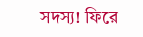সদস্য! ফিরে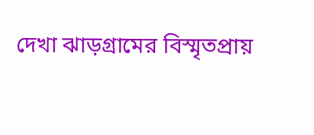দেখা ঝাড়গ্রামের বিস্মৃতপ্রায়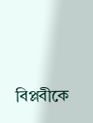বিপ্লবীকে